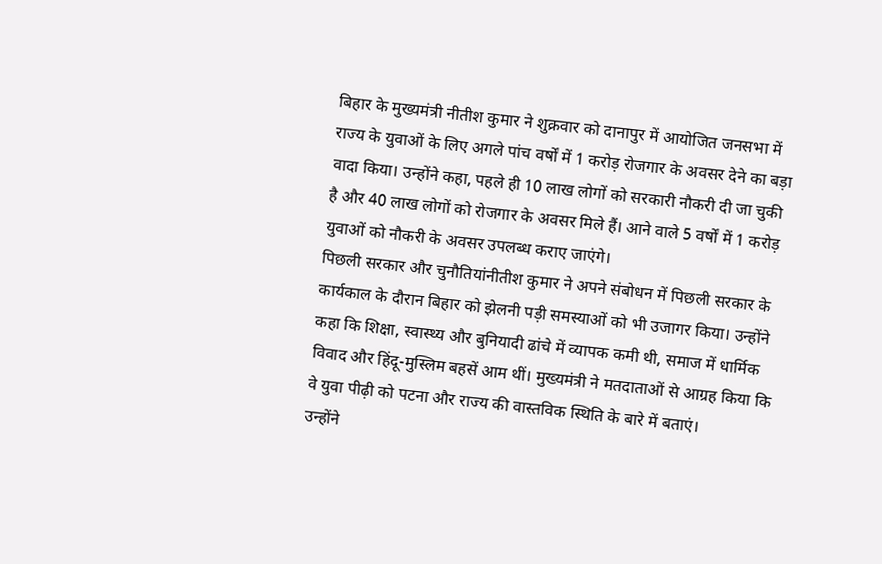बिहार के मुख्यमंत्री नीतीश कुमार ने शुक्रवार को दानापुर में आयोजित जनसभा में राज्य के युवाओं के लिए अगले पांच वर्षों में 1 करोड़ रोजगार के अवसर देने का बड़ा वादा किया। उन्होंने कहा, पहले ही 10 लाख लोगों को सरकारी नौकरी दी जा चुकी है और 40 लाख लोगों को रोजगार के अवसर मिले हैं। आने वाले 5 वर्षों में 1 करोड़ युवाओं को नौकरी के अवसर उपलब्ध कराए जाएंगे।
पिछली सरकार और चुनौतियांनीतीश कुमार ने अपने संबोधन में पिछली सरकार के कार्यकाल के दौरान बिहार को झेलनी पड़ी समस्याओं को भी उजागर किया। उन्होंने कहा कि शिक्षा, स्वास्थ्य और बुनियादी ढांचे में व्यापक कमी थी, समाज में धार्मिक विवाद और हिंदू-मुस्लिम बहसें आम थीं। मुख्यमंत्री ने मतदाताओं से आग्रह किया कि वे युवा पीढ़ी को पटना और राज्य की वास्तविक स्थिति के बारे में बताएं।
उन्होंने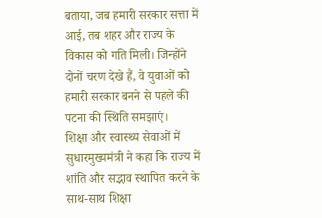बताया, जब हमारी सरकार सत्ता में आई, तब शहर और राज्य के विकास को गति मिली। जिन्होंने दोनों चरण देखे हैं, वे युवाओं को हमारी सरकार बनने से पहले की पटना की स्थिति समझाएं।
शिक्षा और स्वास्थ्य सेवाओं में सुधारमुख्यमंत्री ने कहा कि राज्य में शांति और सद्भाव स्थापित करने के साथ-साथ शिक्षा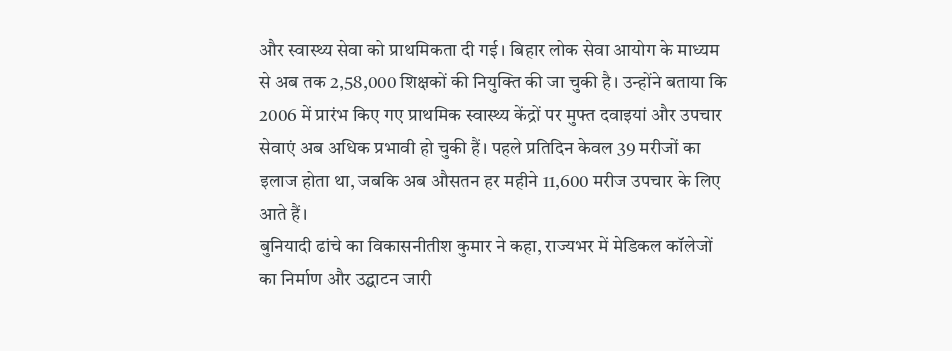और स्वास्थ्य सेवा को प्राथमिकता दी गई। बिहार लोक सेवा आयोग के माध्यम से अब तक 2,58,000 शिक्षकों की नियुक्ति की जा चुकी है। उन्होंने बताया कि 2006 में प्रारंभ किए गए प्राथमिक स्वास्थ्य केंद्रों पर मुफ्त दवाइयां और उपचार सेवाएं अब अधिक प्रभावी हो चुकी हैं। पहले प्रतिदिन केवल 39 मरीजों का इलाज होता था, जबकि अब औसतन हर महीने 11,600 मरीज उपचार के लिए आते हैं।
बुनियादी ढांचे का विकासनीतीश कुमार ने कहा, राज्यभर में मेडिकल कॉलेजों का निर्माण और उद्घाटन जारी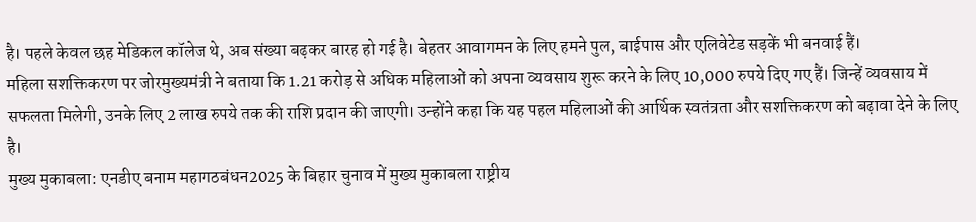है। पहले केवल छह मेडिकल कॉलेज थे, अब संख्या बढ़कर बारह हो गई है। बेहतर आवागमन के लिए हमने पुल, बाईपास और एलिवेटेड सड़कें भी बनवाई हैं।
महिला सशक्तिकरण पर जोरमुख्यमंत्री ने बताया कि 1.21 करोड़ से अधिक महिलाओं को अपना व्यवसाय शुरू करने के लिए 10,000 रुपये दिए गए हैं। जिन्हें व्यवसाय में सफलता मिलेगी, उनके लिए 2 लाख रुपये तक की राशि प्रदान की जाएगी। उन्होंने कहा कि यह पहल महिलाओं की आर्थिक स्वतंत्रता और सशक्तिकरण को बढ़ावा देने के लिए है।
मुख्य मुकाबला: एनडीए बनाम महागठबंधन2025 के बिहार चुनाव में मुख्य मुकाबला राष्ट्रीय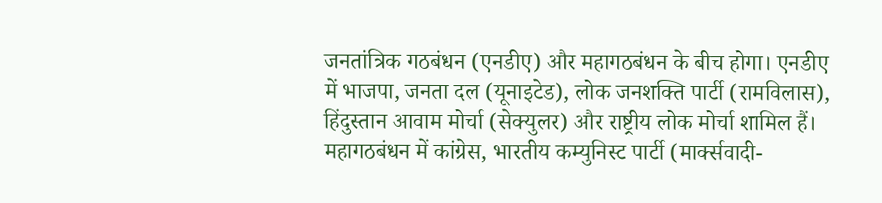जनतांत्रिक गठबंधन (एनडीए) और महागठबंधन के बीच होगा। एनडीए में भाजपा, जनता दल (यूनाइटेड), लोक जनशक्ति पार्टी (रामविलास), हिंदुस्तान आवाम मोर्चा (सेक्युलर) और राष्ट्रीय लोक मोर्चा शामिल हैं।
महागठबंधन में कांग्रेस, भारतीय कम्युनिस्ट पार्टी (मार्क्सवादी-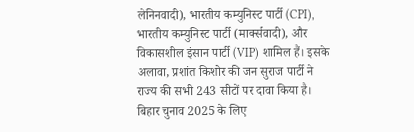लेनिनवादी), भारतीय कम्युनिस्ट पार्टी (CPI), भारतीय कम्युनिस्ट पार्टी (मार्क्सवादी), और विकासशील इंसान पार्टी (VIP) शामिल हैं। इसके अलावा, प्रशांत किशोर की जन सुराज पार्टी ने राज्य की सभी 243 सीटों पर दावा किया है।
बिहार चुनाव 2025 के लिए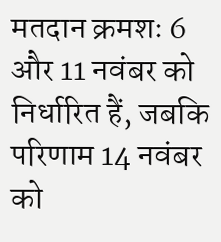मतदान क्रमशः 6 और 11 नवंबर को निर्धारित हैं, जबकि परिणाम 14 नवंबर को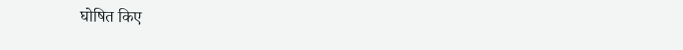घोषित किए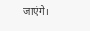जाएंगे।